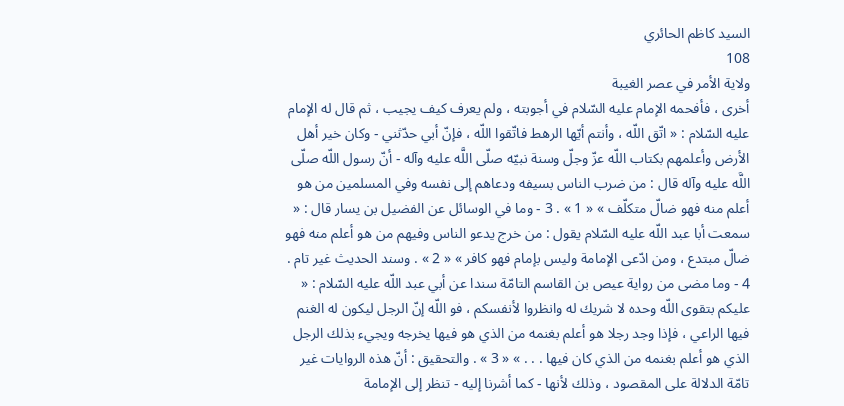السيد كاظم الحائري
108
ولاية الأمر في عصر الغيبة
أخرى ، فأفحمه الإمام عليه السّلام في أجوبته ، ولم يعرف كيف يجيب ، ثم قال له الإمام عليه السّلام : « اتّق اللّه ، وأنتم أيّها الرهط فاتّقوا اللّه ، فإنّ أبي حدّثني - وكان خير أهل الأرض وأعلمهم بكتاب اللّه عزّ وجلّ وسنة نبيّه صلّى اللَّه عليه وآله - أنّ رسول اللّه صلّى اللَّه عليه وآله قال : من ضرب الناس بسيفه ودعاهم إلى نفسه وفي المسلمين من هو أعلم منه فهو ضالّ متكلّف » « 1 » . 3 - وما في الوسائل عن الفضيل بن يسار قال : « سمعت أبا عبد اللّه عليه السّلام يقول : من خرج يدعو الناس وفيهم من هو أعلم منه فهو ضالّ مبتدع ، ومن ادّعى الإمامة وليس بإمام فهو كافر » « 2 » . وسند الحديث غير تام . 4 - وما مضى من رواية عيص بن القاسم التامّة سندا عن أبي عبد اللّه عليه السّلام : « عليكم بتقوى اللّه وحده لا شريك له وانظروا لأنفسكم ، فو اللّه إنّ الرجل ليكون له الغنم فيها الراعي ، فإذا وجد رجلا هو أعلم بغنمه من الذي هو فيها يخرجه ويجيء بذلك الرجل الذي هو أعلم بغنمه من الذي كان فيها . . . » « 3 » . والتحقيق : أنّ هذه الروايات غير تامّة الدلالة على المقصود ، وذلك لأنها - كما أشرنا إليه - تنظر إلى الإمامة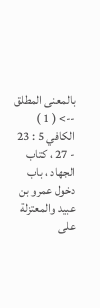بالمعنى المطلق
--> ( 1 ) الكافي 5 : 23 - 27 ، كتاب الجهاد ، باب دخول عمرو بن عبيد والمعتزلة على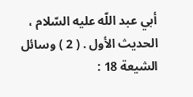أبي عبد اللّه عليه السّلام ، الحديث الأول . ( 2 ) وسائل الشيعة 18 :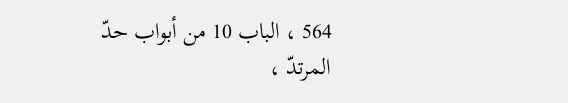564 ، الباب 10 من أبواب حدّ المرتدّ ،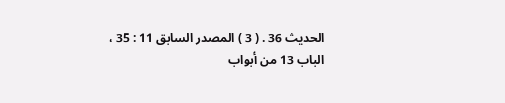الحديث 36 . ( 3 ) المصدر السابق 11 : 35 ، الباب 13 من أبواب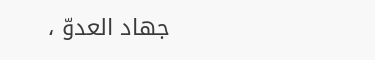جهاد العدوّ ،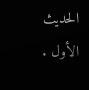الحديث الأول .